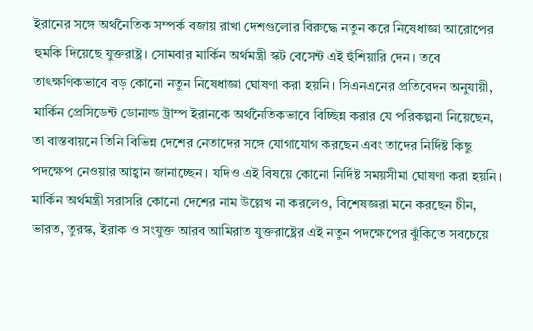ইরানের সঙ্গে অর্থনৈতিক সম্পর্ক বজায় রাখা দেশগুলোর বিরুদ্ধে নতুন করে নিষেধাজ্ঞা আরোপের হুমকি দিয়েছে যুক্তরাষ্ট্র। সোমবার মার্কিন অর্থমন্ত্রী স্কট বেসেন্ট এই হুঁশিয়ারি দেন। তবে তাৎক্ষণিকভাবে বড় কোনো নতুন নিষেধাজ্ঞা ঘোষণা করা হয়নি। সিএনএনের প্রতিবেদন অনুযায়ী, মার্কিন প্রেসিডেন্ট ডোনাল্ড ট্রাম্প ইরানকে অর্থনৈতিকভাবে বিচ্ছিন্ন করার যে পরিকল্পনা নিয়েছেন, তা বাস্তবায়নে তিনি বিভিন্ন দেশের নেতাদের সঙ্গে যোগাযোগ করছেন এবং তাদের নির্দিষ্ট কিছু পদক্ষেপ নেওয়ার আহ্বান জানাচ্ছেন। যদিও এই বিষয়ে কোনো নির্দিষ্ট সময়সীমা ঘোষণা করা হয়নি।
মার্কিন অর্থমন্ত্রী সরাসরি কোনো দেশের নাম উল্লেখ না করলেও, বিশেষজ্ঞরা মনে করছেন চীন, ভারত, তুরস্ক, ইরাক ও সংযুক্ত আরব আমিরাত যুক্তরাষ্ট্রের এই নতুন পদক্ষেপের ঝুঁকিতে সবচেয়ে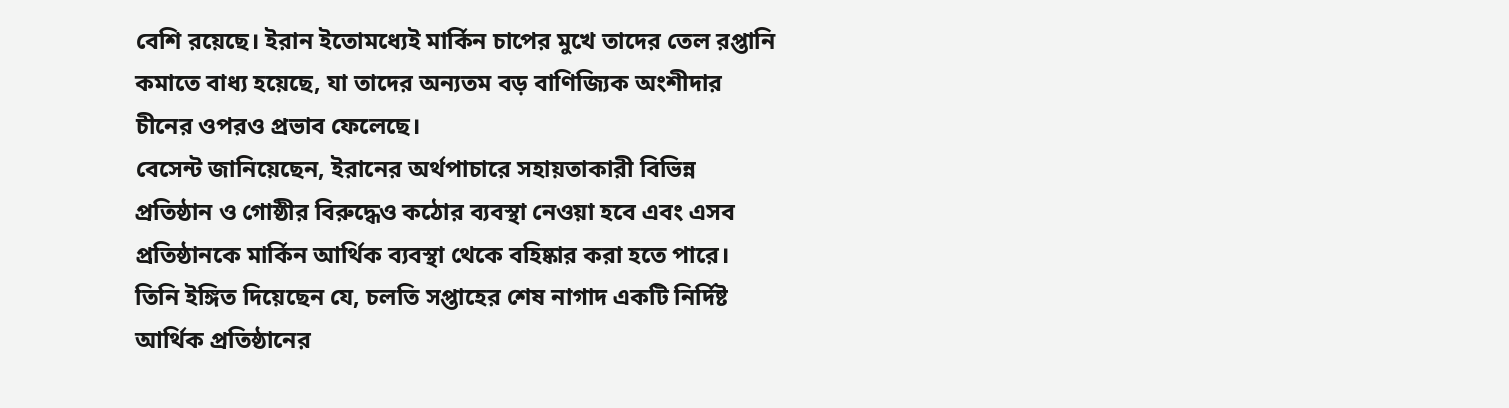বেশি রয়েছে। ইরান ইতোমধ্যেই মার্কিন চাপের মুখে তাদের তেল রপ্তানি কমাতে বাধ্য হয়েছে, যা তাদের অন্যতম বড় বাণিজ্যিক অংশীদার চীনের ওপরও প্রভাব ফেলেছে।
বেসেন্ট জানিয়েছেন, ইরানের অর্থপাচারে সহায়তাকারী বিভিন্ন প্রতিষ্ঠান ও গোষ্ঠীর বিরুদ্ধেও কঠোর ব্যবস্থা নেওয়া হবে এবং এসব প্রতিষ্ঠানকে মার্কিন আর্থিক ব্যবস্থা থেকে বহিষ্কার করা হতে পারে। তিনি ইঙ্গিত দিয়েছেন যে, চলতি সপ্তাহের শেষ নাগাদ একটি নির্দিষ্ট আর্থিক প্রতিষ্ঠানের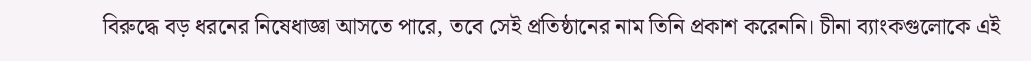বিরুদ্ধে বড় ধরনের নিষেধাজ্ঞা আসতে পারে, তবে সেই প্রতিষ্ঠানের নাম তিনি প্রকাশ করেননি। চীনা ব্যাংকগুলোকে এই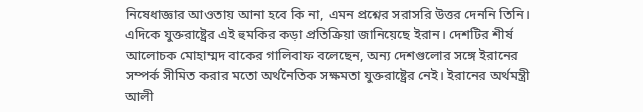নিষেধাজ্ঞার আওতায় আনা হবে কি না, এমন প্রশ্নের সরাসরি উত্তর দেননি তিনি।
এদিকে যুক্তরাষ্ট্রের এই হুমকির কড়া প্রতিক্রিয়া জানিয়েছে ইরান। দেশটির শীর্ষ আলোচক মোহাম্মদ বাকের গালিবাফ বলেছেন, অন্য দেশগুলোর সঙ্গে ইরানের সম্পর্ক সীমিত করার মতো অর্থনৈতিক সক্ষমতা যুক্তরাষ্ট্রের নেই। ইরানের অর্থমন্ত্রী আলী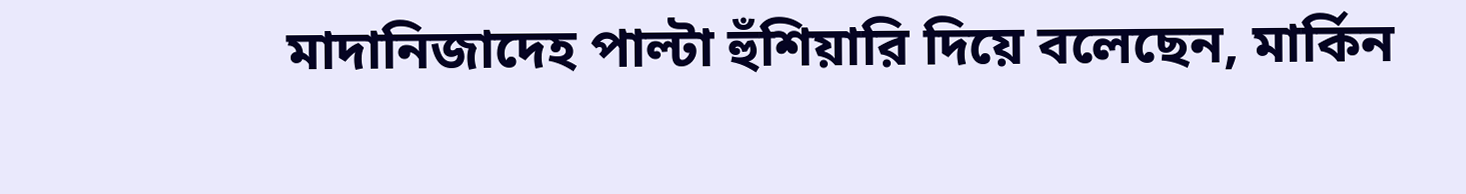মাদানিজাদেহ পাল্টা হুঁশিয়ারি দিয়ে বলেছেন, মার্কিন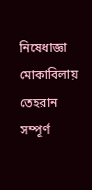নিষেধাজ্ঞা মোকাবিলায় তেহরান সম্পূর্ণ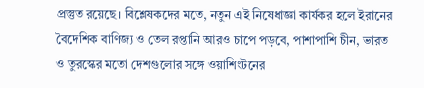প্রস্তুত রয়েছে। বিশ্লেষকদের মতে, নতুন এই নিষেধাজ্ঞা কার্যকর হলে ইরানের বৈদেশিক বাণিজ্য ও তেল রপ্তানি আরও চাপে পড়বে, পাশাপাশি চীন, ভারত ও তুরস্কের মতো দেশগুলোর সঙ্গে ওয়াশিংটনের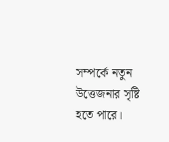সম্পর্কে নতুন উত্তেজনার সৃষ্টি হতে পারে।